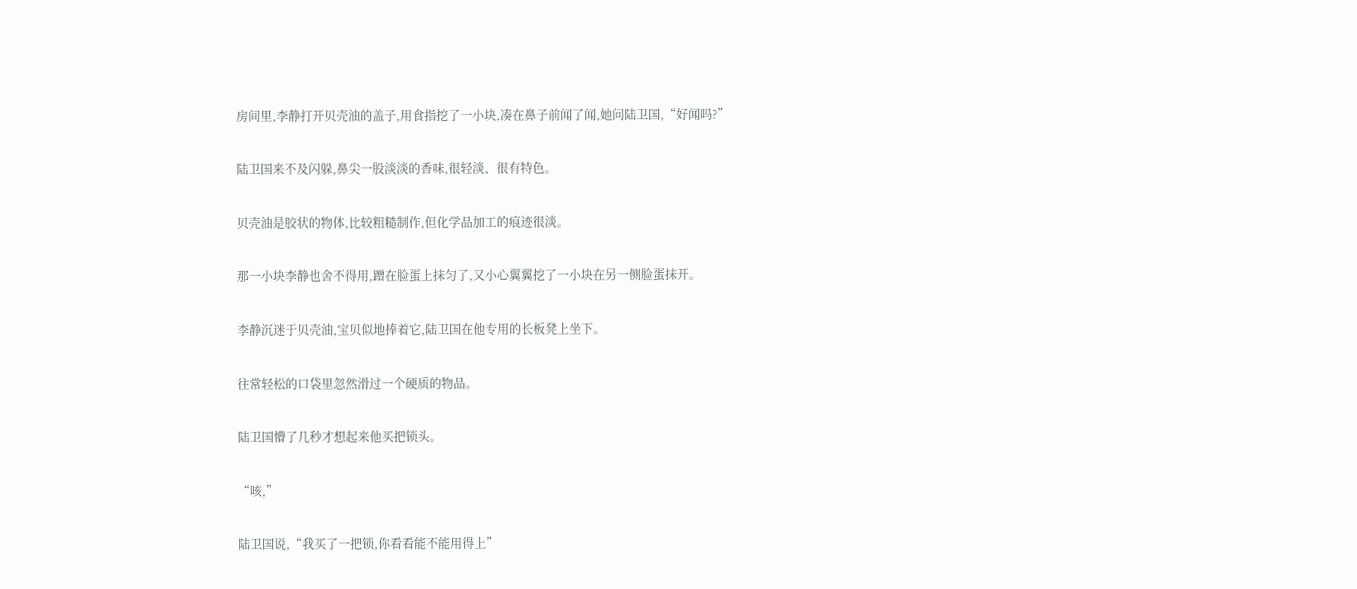房间里,李静打开贝壳油的盖子,用食指挖了一小块,凑在鼻子前闻了闻,她问陆卫国,“好闻吗?”

陆卫国来不及闪躲,鼻尖一股淡淡的香味,很轻淡、很有特色。

贝壳油是胶状的物体,比较粗糙制作,但化学品加工的痕迹很淡。

那一小块李静也舍不得用,蹭在脸蛋上抹匀了,又小心翼翼挖了一小块在另一侧脸蛋抹开。

李静沉迷于贝壳油,宝贝似地捧着它,陆卫国在他专用的长板凳上坐下。

往常轻松的口袋里忽然滑过一个硬质的物品。

陆卫国懵了几秒才想起来他买把锁头。

“咳,”

陆卫国说,“我买了一把锁,你看看能不能用得上”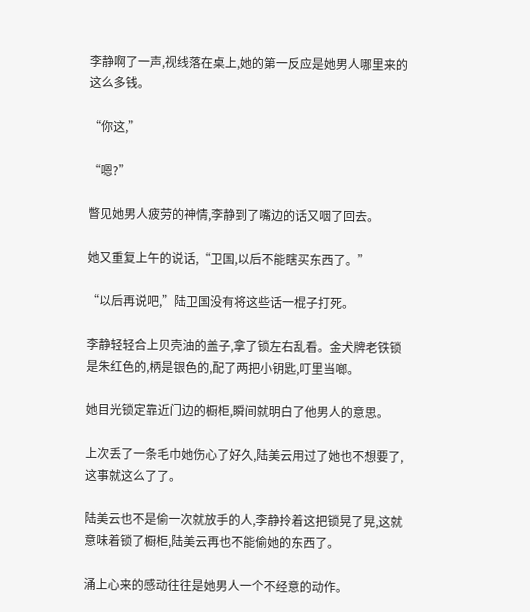李静啊了一声,视线落在桌上,她的第一反应是她男人哪里来的这么多钱。

“你这,”

“嗯?”

瞥见她男人疲劳的神情,李静到了嘴边的话又咽了回去。

她又重复上午的说话,“卫国,以后不能瞎买东西了。”

“以后再说吧,”陆卫国没有将这些话一棍子打死。

李静轻轻合上贝壳油的盖子,拿了锁左右乱看。金犬牌老铁锁是朱红色的,柄是银色的,配了两把小钥匙,叮里当啷。

她目光锁定靠近门边的橱柜,瞬间就明白了他男人的意思。

上次丢了一条毛巾她伤心了好久,陆美云用过了她也不想要了,这事就这么了了。

陆美云也不是偷一次就放手的人,李静拎着这把锁晃了晃,这就意味着锁了橱柜,陆美云再也不能偷她的东西了。

涌上心来的感动往往是她男人一个不经意的动作。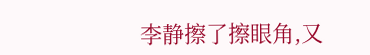李静擦了擦眼角,又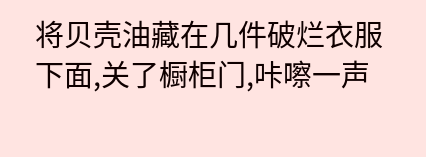将贝壳油藏在几件破烂衣服下面,关了橱柜门,咔嚓一声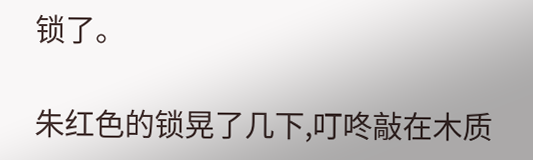锁了。

朱红色的锁晃了几下,叮咚敲在木质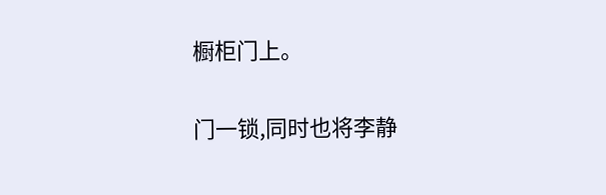橱柜门上。

门一锁,同时也将李静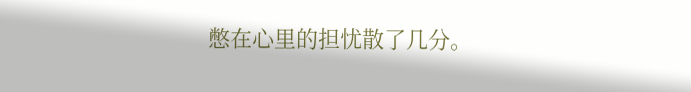憋在心里的担忧散了几分。